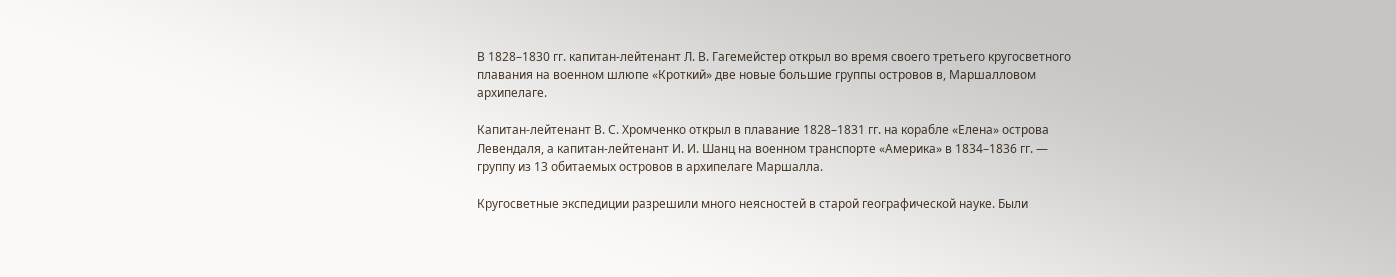В 1828–1830 гг. капитан-лейтенант Л. В. Гагемейстер открыл во время своего третьего кругосветного плавания на военном шлюпе «Кроткий» две новые большие группы островов в, Маршалловом архипелаге.

Капитан-лейтенант В. С. Хромченко открыл в плавание 1828–1831 гг. на корабле «Елена» острова Левендаля, а капитан-лейтенант И. И. Шанц на военном транспорте «Америка» в 1834–1836 гг. — группу из 13 обитаемых островов в архипелаге Маршалла.

Кругосветные экспедиции разрешили много неясностей в старой географической науке. Были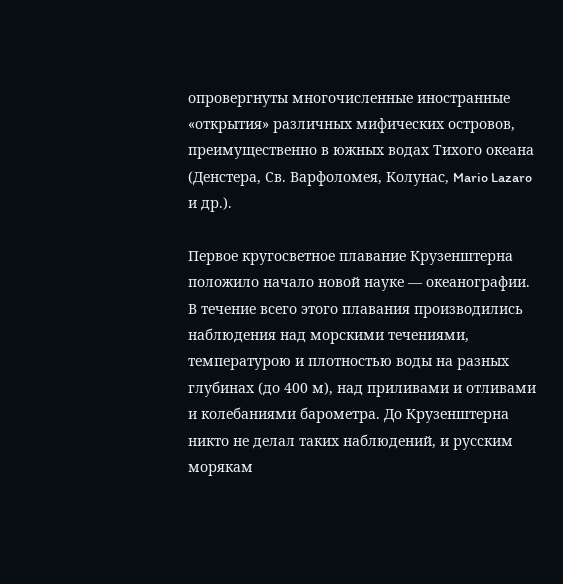опровергнуты многочисленные иностранные «открытия» различных мифических островов, преимущественно в южных водах Тихого океана (Денстера, Св. Варфоломея, Колунас, Mario Lazaro и др.).

Первое кругосветное плавание Крузенштерна положило начало новой науке — океанографии. В течение всего этого плавания производились наблюдения над морскими течениями, температурою и плотностью воды на разных глубинах (до 400 м), над приливами и отливами и колебаниями барометра. До Крузенштерна никто не делал таких наблюдений, и русским морякам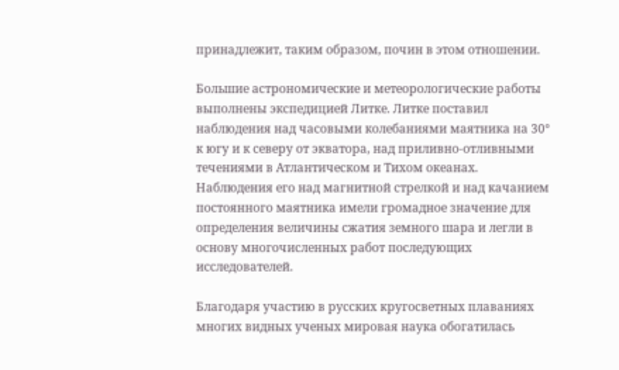принадлежит, таким образом, почин в этом отношении.

Большие астрономические и метеорологические работы выполнены экспедицией Литке. Литке поставил наблюдения над часовыми колебаниями маятника на 30° к югу и к северу от экватора, над приливно-отливными течениями в Атлантическом и Тихом океанах. Наблюдения его над магнитной стрелкой и над качанием постоянного маятника имели громадное значение для определения величины сжатия земного шара и легли в основу многочисленных работ последующих исследователей.

Благодаря участию в русских кругосветных плаваниях многих видных ученых мировая наука обогатилась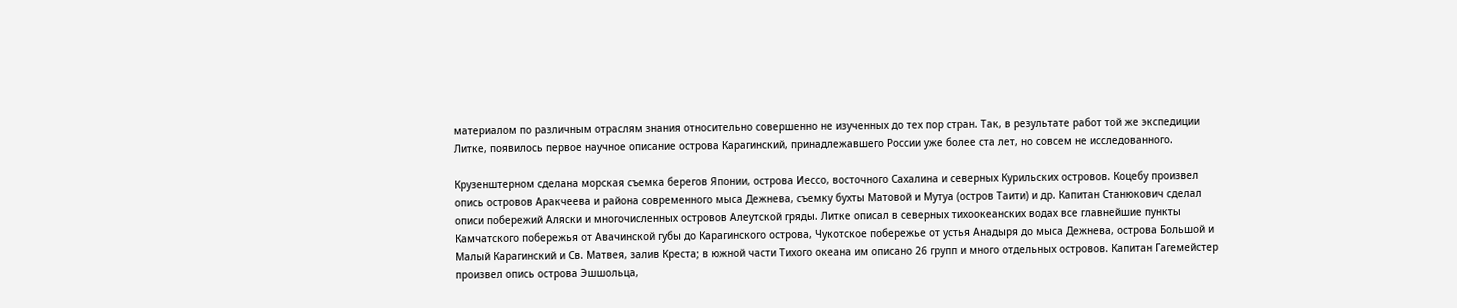материалом по различным отраслям знания относительно совершенно не изученных до тех пор стран. Так, в результате работ той же экспедиции Литке, появилось первое научное описание острова Карагинский, принадлежавшего России уже более ста лет, но совсем не исследованного.

Крузенштерном сделана морская съемка берегов Японии, острова Иессо, восточного Сахалина и северных Курильских островов. Коцебу произвел опись островов Аракчеева и района современного мыса Дежнева, съемку бухты Матовой и Мутуа (остров Таити) и др. Капитан Станюкович сделал описи побережий Аляски и многочисленных островов Алеутской гряды. Литке описал в северных тихоокеанских водах все главнейшие пункты Камчатского побережья от Авачинской губы до Карагинского острова, Чукотское побережье от устья Анадыря до мыса Дежнева, острова Большой и Малый Карагинский и Св. Матвея, залив Креста; в южной части Тихого океана им описано 26 групп и много отдельных островов. Капитан Гагемейстер произвел опись острова Эшшольца,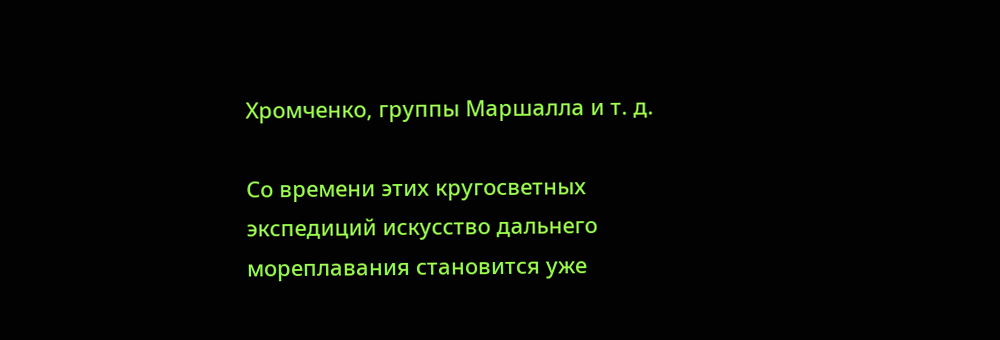Хромченко, группы Маршалла и т. д.

Со времени этих кругосветных экспедиций искусство дальнего мореплавания становится уже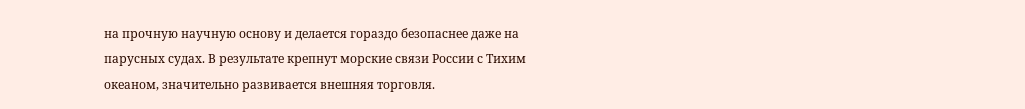на прочную научную основу и делается гораздо безопаснее даже на парусных судах. В результате крепнут морские связи России с Тихим океаном, значительно развивается внешняя торговля.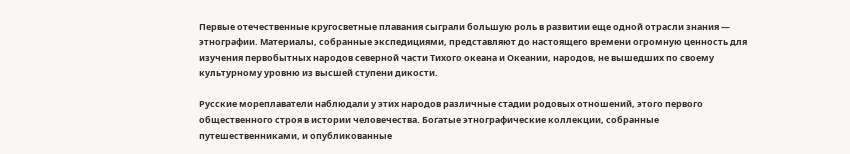Первые отечественные кругосветные плавания сыграли большую роль в развитии еще одной отрасли знания — этнографии. Материалы, собранные экспедициями, представляют до настоящего времени огромную ценность для изучения первобытных народов северной части Тихого океана и Океании, народов, не вышедших по своему культурному уровню из высшей ступени дикости.

Русские мореплаватели наблюдали у этих народов различные стадии родовых отношений, этого первого общественного строя в истории человечества. Богатые этнографические коллекции, собранные путешественниками, и опубликованные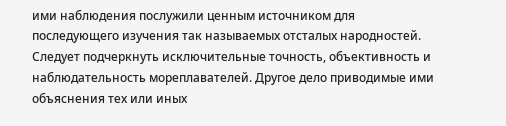ими наблюдения послужили ценным источником для последующего изучения так называемых отсталых народностей. Следует подчеркнуть исключительные точность, объективность и наблюдательность мореплавателей. Другое дело приводимые ими объяснения тех или иных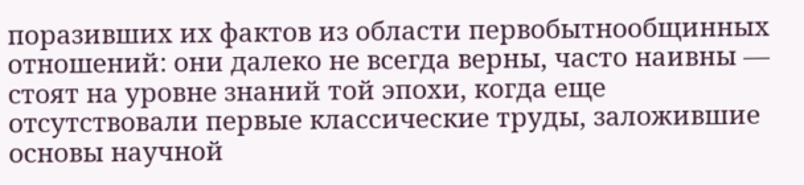поразивших их фактов из области первобытнообщинных отношений: они далеко не всегда верны, часто наивны — стоят на уровне знаний той эпохи, когда еще отсутствовали первые классические труды, заложившие основы научной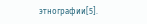этнографии[5].